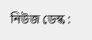নিউজ ডেস্ক :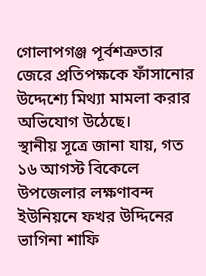গোলাপগঞ্জ পূর্বশত্রুতার জেরে প্রতিপক্ষকে ফাঁসানোর উদ্দেশ্যে মিথ্যা মামলা করার অভিযোগ উঠেছে।
স্থানীয় সূত্রে জানা যায়, গত ১৬ আগস্ট বিকেলে উপজেলার লক্ষণাবন্দ ইউনিয়নে ফখর উদ্দিনের ভাগিনা শাফি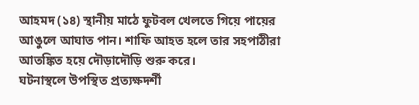আহমদ (১৪) স্থানীয় মাঠে ফুটবল খেলতে গিয়ে পায়ের আঙুলে আঘাত পান। শাফি আহত হলে তার সহপাঠীরা আতঙ্কিত হয়ে দৌড়াদৌড়ি শুরু করে।
ঘটনাস্থলে উপস্থিত প্রত্যক্ষদর্শী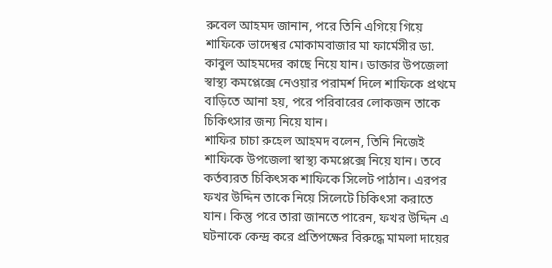রুবেল আহমদ জানান, পরে তিনি এগিয়ে গিয়ে শাফিকে ভাদেশ্বর মোকামবাজার মা ফার্মেসীর ডা. কাবুল আহমদের কাছে নিয়ে যান। ডাক্তার উপজেলা স্বাস্থ্য কমপ্লেক্সে নেওয়ার পরামর্শ দিলে শাফিকে প্রথমে বাড়িতে আনা হয়, পরে পরিবারের লোকজন তাকে চিকিৎসার জন্য নিয়ে যান।
শাফির চাচা রুহেল আহমদ বলেন, তিনি নিজেই শাফিকে উপজেলা স্বাস্থ্য কমপ্লেক্সে নিয়ে যান। তবে কর্তব্যরত চিকিৎসক শাফিকে সিলেট পাঠান। এরপর ফখর উদ্দিন তাকে নিয়ে সিলেটে চিকিৎসা করাতে যান। কিন্তু পরে তারা জানতে পারেন, ফখর উদ্দিন এ ঘটনাকে কেন্দ্র করে প্রতিপক্ষের বিরুদ্ধে মামলা দায়ের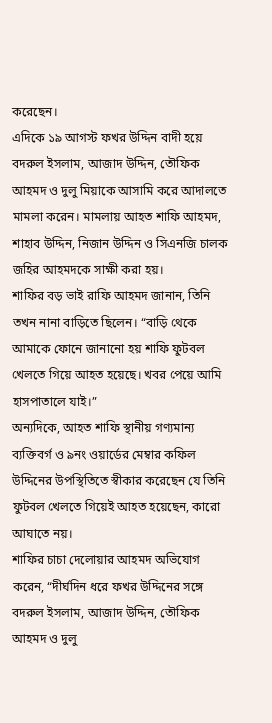করেছেন।
এদিকে ১৯ আগস্ট ফখর উদ্দিন বাদী হয়ে বদরুল ইসলাম, আজাদ উদ্দিন, তৌফিক আহমদ ও দুলু মিয়াকে আসামি করে আদালতে মামলা করেন। মামলায় আহত শাফি আহমদ, শাহাব উদ্দিন, নিজান উদ্দিন ও সিএনজি চালক জহির আহমদকে সাক্ষী করা হয়।
শাফির বড় ভাই রাফি আহমদ জানান, তিনি তখন নানা বাড়িতে ছিলেন। “বাড়ি থেকে আমাকে ফোনে জানানো হয় শাফি ফুটবল খেলতে গিয়ে আহত হয়েছে। খবর পেয়ে আমি হাসপাতালে যাই।”
অন্যদিকে, আহত শাফি স্থানীয় গণ্যমান্য ব্যক্তিবর্গ ও ৯নং ওয়ার্ডের মেম্বার কফিল উদ্দিনের উপস্থিতিতে স্বীকার করেছেন যে তিনি ফুটবল খেলতে গিয়েই আহত হয়েছেন, কারো আঘাতে নয়।
শাফির চাচা দেলোয়ার আহমদ অভিযোগ করেন, “দীর্ঘদিন ধরে ফখর উদ্দিনের সঙ্গে বদরুল ইসলাম, আজাদ উদ্দিন, তৌফিক আহমদ ও দুলু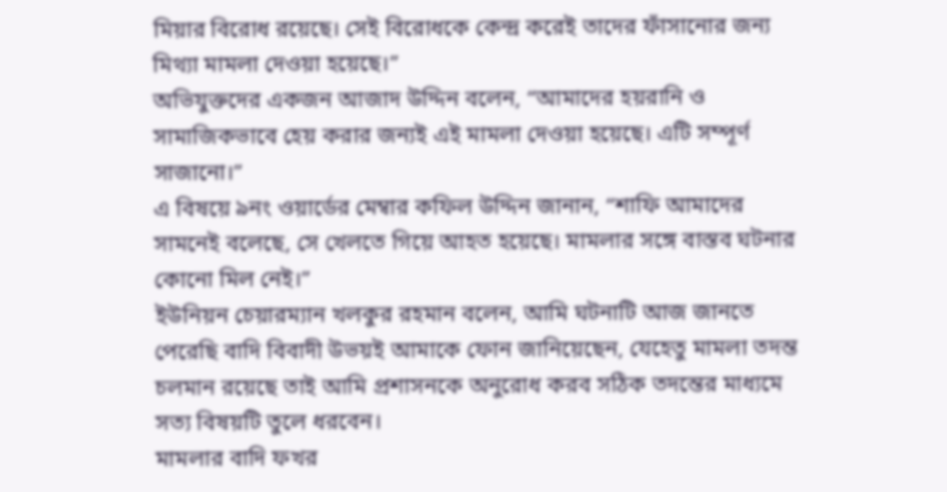মিয়ার বিরোধ রয়েছে। সেই বিরোধকে কেন্দ্র করেই তাদের ফাঁসানোর জন্য মিথ্যা মামলা দেওয়া হয়েছে।”
অভিযুক্তদের একজন আজাদ উদ্দিন বলেন, “আমাদের হয়রানি ও সামাজিকভাবে হেয় করার জন্যই এই মামলা দেওয়া হয়েছে। এটি সম্পূর্ণ সাজানো।”
এ বিষয়ে ৯নং ওয়ার্ডের মেম্বার কফিল উদ্দিন জানান, “শাফি আমাদের সামনেই বলেছে, সে খেলতে গিয়ে আহত হয়েছে। মামলার সঙ্গে বাস্তব ঘটনার কোনো মিল নেই।”
ইউনিয়ন চেয়ারম্যান খলকুর রহমান বলেন, আমি ঘটনাটি আজ জানতে পেরেছি বাদি বিবাদী উভয়ই আমাকে ফোন জানিয়েছেন, যেহেতু মামলা তদন্ত চলমান রয়েছে তাই আমি প্রশাসনকে অনুরোধ করব সঠিক তদন্তের মাধ্যমে সত্য বিষয়টি তুলে ধরবেন।
মামলার বাদি ফখর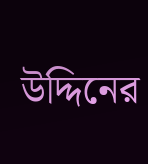উদ্দিনের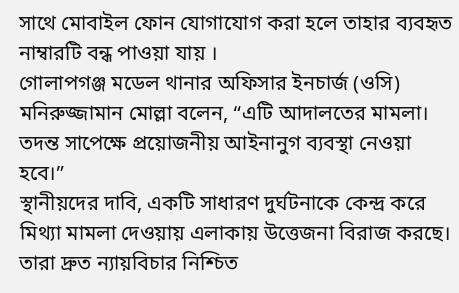সাথে মোবাইল ফোন যোগাযোগ করা হলে তাহার ব্যবহৃত নাম্বারটি বন্ধ পাওয়া যায় ।
গোলাপগঞ্জ মডেল থানার অফিসার ইনচার্জ (ওসি) মনিরুজ্জামান মোল্লা বলেন, “এটি আদালতের মামলা। তদন্ত সাপেক্ষে প্রয়োজনীয় আইনানুগ ব্যবস্থা নেওয়া হবে।”
স্থানীয়দের দাবি, একটি সাধারণ দুর্ঘটনাকে কেন্দ্র করে মিথ্যা মামলা দেওয়ায় এলাকায় উত্তেজনা বিরাজ করছে। তারা দ্রুত ন্যায়বিচার নিশ্চিত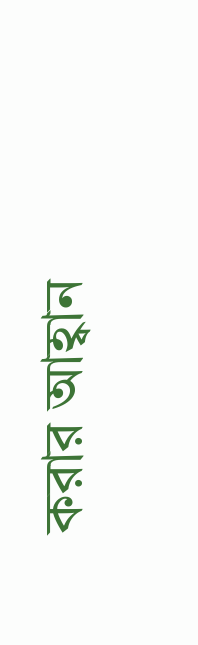করার আহ্বান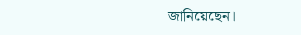জানিয়েছেন।